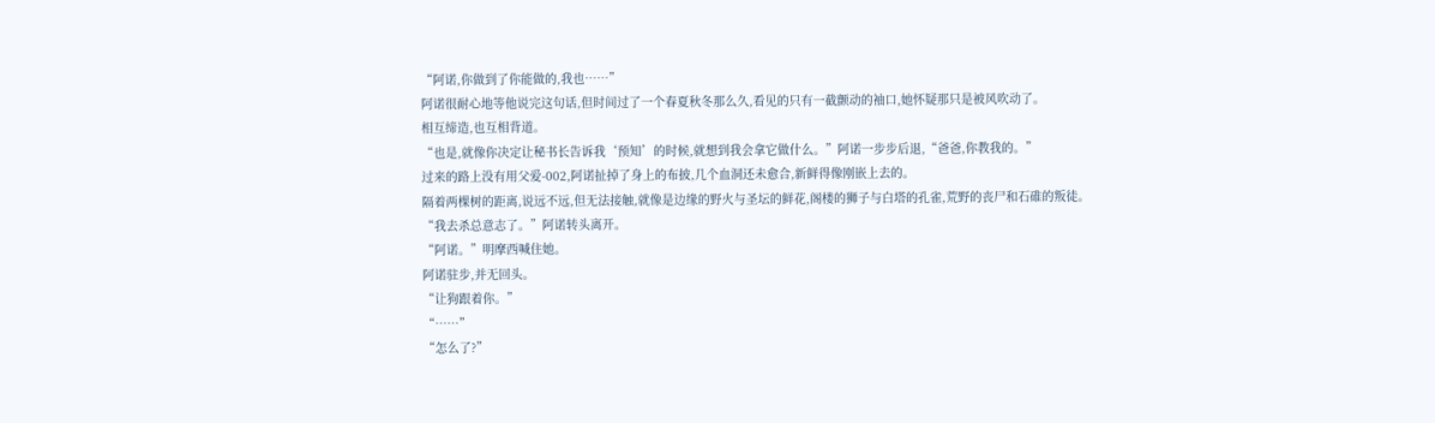“阿诺,你做到了你能做的,我也……”
阿诺很耐心地等他说完这句话,但时间过了一个春夏秋冬那么久,看见的只有一截颤动的袖口,她怀疑那只是被风吹动了。
相互缔造,也互相背道。
“也是,就像你决定让秘书长告诉我‘预知’的时候,就想到我会拿它做什么。”阿诺一步步后退,“爸爸,你教我的。”
过来的路上没有用父爱-002,阿诺扯掉了身上的布披,几个血洞还未愈合,新鲜得像刚嵌上去的。
隔着两棵树的距离,说远不远,但无法接触,就像是边缘的野火与圣坛的鲜花,阁楼的狮子与白塔的孔雀,荒野的丧尸和石碓的叛徒。
“我去杀总意志了。”阿诺转头离开。
“阿诺。”明摩西喊住她。
阿诺驻步,并无回头。
“让狗跟着你。”
“……”
“怎么了?”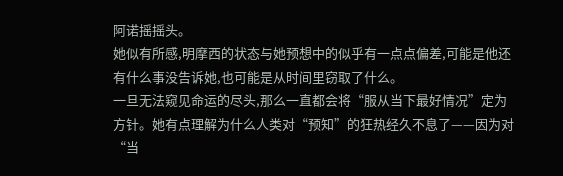阿诺摇摇头。
她似有所感,明摩西的状态与她预想中的似乎有一点点偏差,可能是他还有什么事没告诉她,也可能是从时间里窃取了什么。
一旦无法窥见命运的尽头,那么一直都会将“服从当下最好情况”定为方针。她有点理解为什么人类对“预知”的狂热经久不息了——因为对“当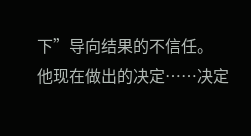下”导向结果的不信任。
他现在做出的决定……决定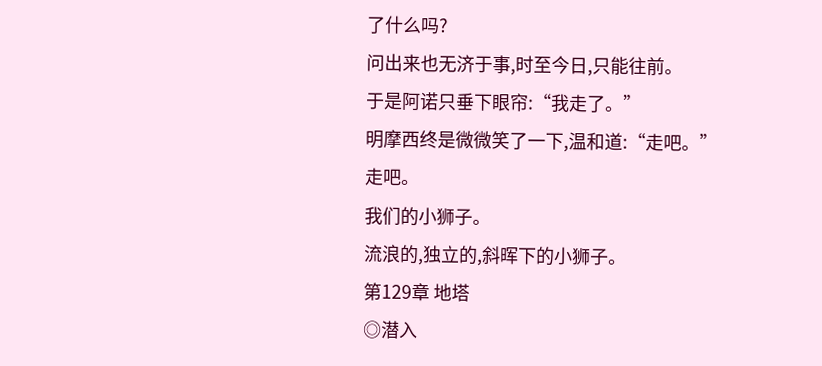了什么吗?
问出来也无济于事,时至今日,只能往前。
于是阿诺只垂下眼帘:“我走了。”
明摩西终是微微笑了一下,温和道:“走吧。”
走吧。
我们的小狮子。
流浪的,独立的,斜晖下的小狮子。
第129章 地塔
◎潜入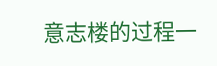意志楼的过程一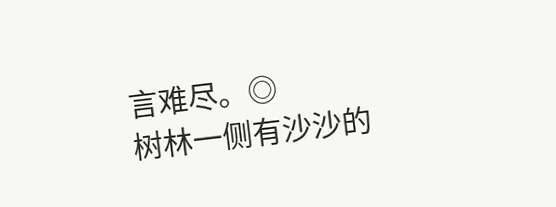言难尽。◎
树林一侧有沙沙的